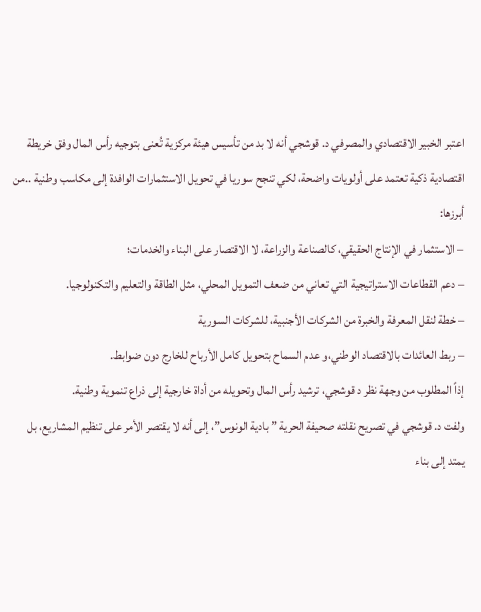اعتبر الخبير الاقتصادي والمصرفي د. قوشجي أنه لا بد من تأسيس هيئة مركزية تُعنى بتوجيه رأس المال وفق خريطة اقتصادية ذكية تعتمد على أولويات واضحة، لكي تنجح سوريا في تحويل الاستثمارات الوافدة إلى مكاسب وطنية ..من أبرزها:
– الاستثمار في الإنتاج الحقيقي، كالصناعة والزراعة، لا الاقتصار على البناء والخدمات؛
– دعم القطاعات الاستراتيجية التي تعاني من ضعف التمويل المحلي، مثل الطاقة والتعليم والتكنولوجيا.
– خطة لنقل المعرفة والخبرة من الشركات الأجنبية، للشركات السورية
– ربط العائدات بالاقتصاد الوطني،و عدم السماح بتحويل كامل الأرباح للخارج دون ضوابط.
إذاً المطلوب من وجهة نظر د قوشجي، ترشيد رأس المال وتحويله من أداة خارجية إلى ذراع تنموية وطنية.
ولفت د. قوشجي في تصريح نقلته صحيفة الحرية ” بادية الونوس”، إلى أنه لا يقتصر الأمر على تنظيم المشاريع، بل يمتد إلى بناء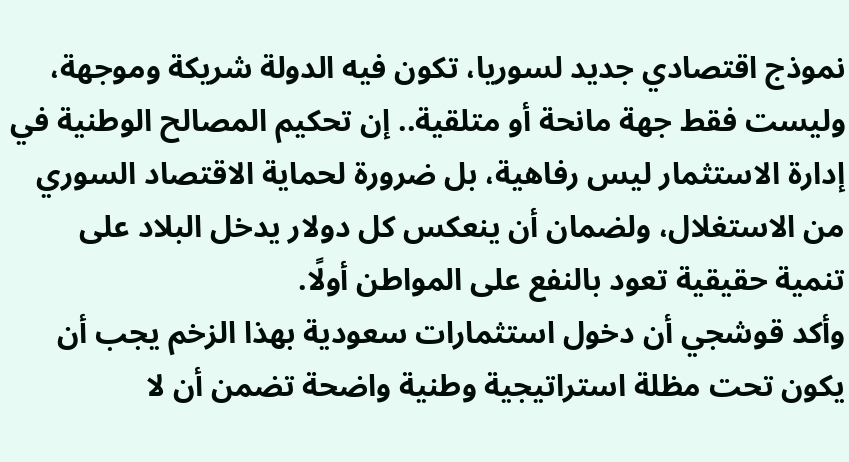نموذج اقتصادي جديد لسوريا، تكون فيه الدولة شريكة وموجهة، وليست فقط جهة مانحة أو متلقية.. إن تحكيم المصالح الوطنية في إدارة الاستثمار ليس رفاهية، بل ضرورة لحماية الاقتصاد السوري من الاستغلال، ولضمان أن ينعكس كل دولار يدخل البلاد على تنمية حقيقية تعود بالنفع على المواطن أولًا.
وأكد قوشجي أن دخول استثمارات سعودية بهذا الزخم يجب أن يكون تحت مظلة استراتيجية وطنية واضحة تضمن أن لا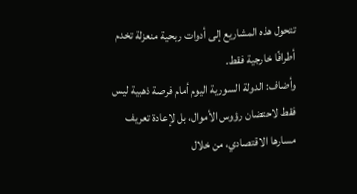تتحول هذه المشاريع إلى أدوات ربحية منعزلة تخدم أطرافًا خارجية فقط.
وأضاف: الدولة السورية اليوم أمام فرصة ذهبية ليس فقط لاحتضان رؤوس الأموال، بل لإعادة تعريف مسارها الاقتصادي، من خلال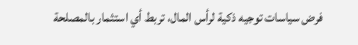فرض سياسات توجيه ذكية لرأس المال، تربط أي استثمار بالمصلحة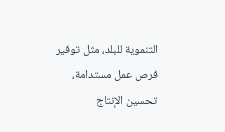التنموية للبلد، مثل توفير فرص عمل مستدامة، تحسين الإنتاج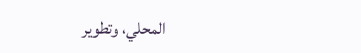المحلي، وتطوير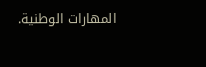المهارات الوطنية.